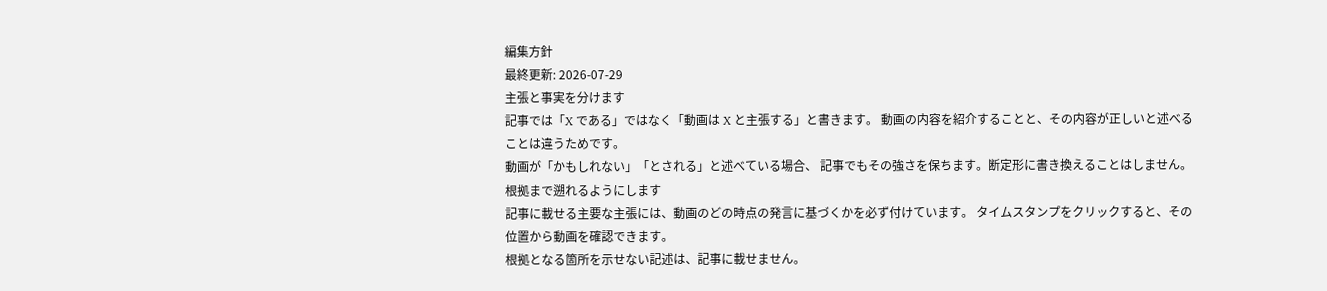編集方針
最終更新: 2026-07-29
主張と事実を分けます
記事では「X である」ではなく「動画は X と主張する」と書きます。 動画の内容を紹介することと、その内容が正しいと述べることは違うためです。
動画が「かもしれない」「とされる」と述べている場合、 記事でもその強さを保ちます。断定形に書き換えることはしません。
根拠まで遡れるようにします
記事に載せる主要な主張には、動画のどの時点の発言に基づくかを必ず付けています。 タイムスタンプをクリックすると、その位置から動画を確認できます。
根拠となる箇所を示せない記述は、記事に載せません。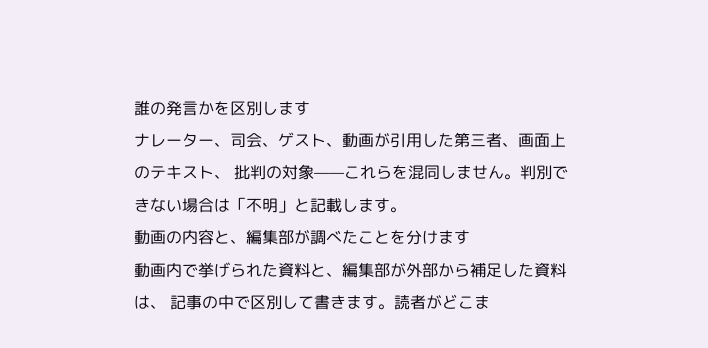誰の発言かを区別します
ナレーター、司会、ゲスト、動画が引用した第三者、画面上のテキスト、 批判の対象——これらを混同しません。判別できない場合は「不明」と記載します。
動画の内容と、編集部が調べたことを分けます
動画内で挙げられた資料と、編集部が外部から補足した資料は、 記事の中で区別して書きます。読者がどこま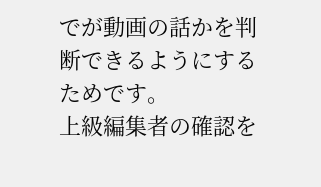でが動画の話かを判断できるようにするためです。
上級編集者の確認を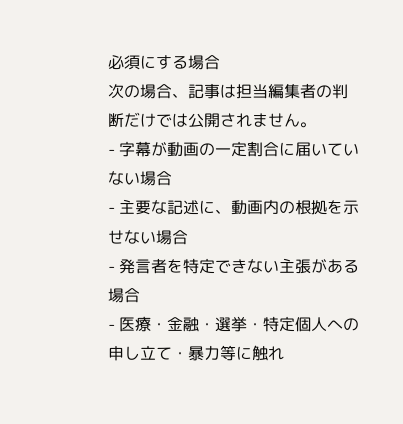必須にする場合
次の場合、記事は担当編集者の判断だけでは公開されません。
- 字幕が動画の一定割合に届いていない場合
- 主要な記述に、動画内の根拠を示せない場合
- 発言者を特定できない主張がある場合
- 医療・金融・選挙・特定個人への申し立て・暴力等に触れ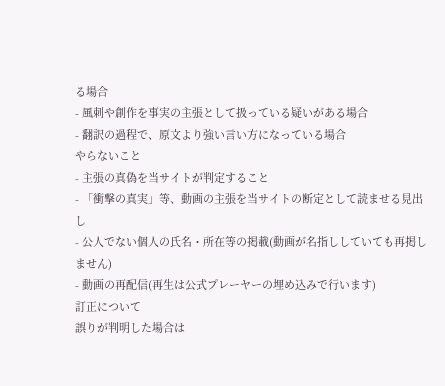る場合
- 風刺や創作を事実の主張として扱っている疑いがある場合
- 翻訳の過程で、原文より強い言い方になっている場合
やらないこと
- 主張の真偽を当サイトが判定すること
- 「衝撃の真実」等、動画の主張を当サイトの断定として読ませる見出し
- 公人でない個人の氏名・所在等の掲載(動画が名指ししていても再掲しません)
- 動画の再配信(再生は公式プレーヤーの埋め込みで行います)
訂正について
誤りが判明した場合は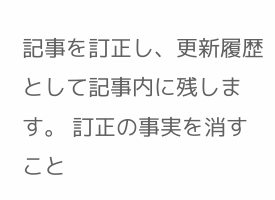記事を訂正し、更新履歴として記事内に残します。 訂正の事実を消すこと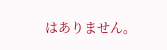はありません。